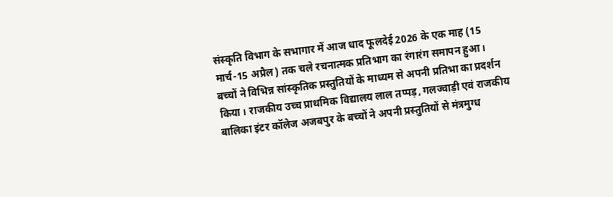संस्कृति विभाग के सभागार में आज धाद फूलदेई 2026 के एक माह (15 मार्च-15 अप्रैल) तक चले रचनात्मक प्रतिभाग का रंगारंग समापन हुआ। बच्चों ने विभिन्न सांस्कृतिक प्रस्तुतियों के माध्यम से अपनी प्रतिभा का प्रदर्शन किया। राजकीय उच्च प्राथमिक विद्यालय लाल तप्पड़, गलज्वाड़ी एवं राजकीय बालिका इंटर कॉलेज अजबपुर के बच्चों ने अपनी प्रस्तुतियों से मंत्रमुग्ध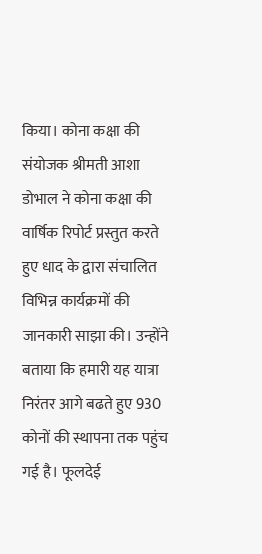किया। कोना कक्षा की संयोजक श्रीमती आशा डोभाल ने कोना कक्षा की वार्षिक रिपोर्ट प्रस्तुत करते हुए धाद के द्वारा संचालित विभिन्न कार्यक्रमों की जानकारी साझा की। उन्होंने बताया कि हमारी यह यात्रा निरंतर आगे बढते हुए 930 कोनों की स्थापना तक पहुंच गई है। फूलदेई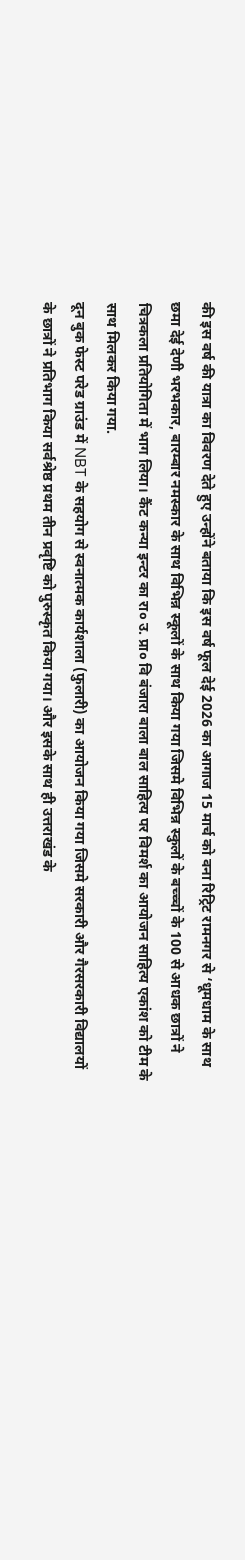की इस वर्ष की यात्रा का विवरण देते हुए उन्होंने बताया कि इस वर्ष फूल देई 2026 का आगाज 15 मार्च को वना रिट्रिट रामनगर से ‘धूमधाम के साथ छमा देई देणी भरभकार, बारम्बार नमस्कार के साथ विभिन्न स्कूलों के साथ किया गया जिसमे विभिन्न स्कुलों के बच्च्चों के 100 से आधक छात्रों ने चित्रकला प्रतियोगिता में भाग लिया। कैंट कन्या इन्टर का रा० उ. प्रा० वि बंजारा बाला बाल साहित्य पर विमर्श का आयोजन साहित्य एकांश को टीम के साथ मिलकर किया गया.
दून बुक फेस्ट परेड ग्राउंड में NBT के सहयोग से स्वनात्मक कार्यशाला (फुलारी) का आयोजन किया गया जिसमे सरकारी और गैरसरकारी विद्यालयों के छात्रों ने प्रतिभाग किया सर्वश्रेष्ठ प्रथम तीन प्रवृष्टि को पुरुस्कृत किया गया। और इसके साथ ही उत्तराखंड के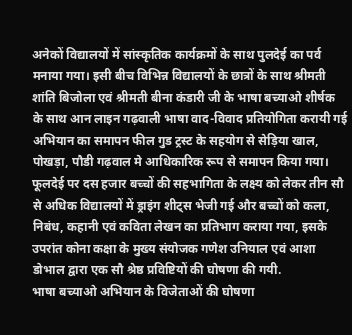अनेकों विद्यालयों में सांस्कृतिक कार्यक्रमों के साथ पुलदेई का पर्व मनाया गया। इसी बीच विभिन्न विद्यालयों के छात्रों के साथ श्रीमती शांति बिजोला एवं श्रीमती बीना कंडारी जी के भाषा बच्याओ शीर्षक के साथ आन लाइन गढ़वाली भाषा वाद-विवाद प्रतियोगिता करायी गई अभियान का समापन फील गुड ट्रस्ट के सहयोग से सेड़िया खाल, पोखड़ा, पौडी गढ़वाल मे आधिकारिक रूप से समापन किया गया।
फूलदेई पर दस हजार बच्चों की सहभागिता के लक्ष्य को लेकर तीन सौ से अधिक विद्यालयों में ड्राइंग शीट्स भेजी गई और बच्चों को कला, निबंध, कहानी एवं कविता लेखन का प्रतिभाग कराया गया, इसके उपरांत कोना कक्षा के मुख्य संयोजक गणेश उनियाल एवं आशा डोभाल द्वारा एक सौ श्रेष्ठ प्रविष्टियों की घोषणा की गयी.
भाषा बच्याओ अभियान के विजेताओं की घोषणा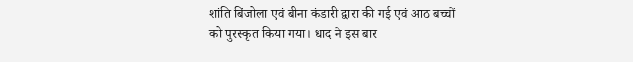शांति बिंजोला एवं बीना कंडारी द्वारा की गई एवं आठ बच्चों को पुरस्कृत किया गया। धाद ने इस बार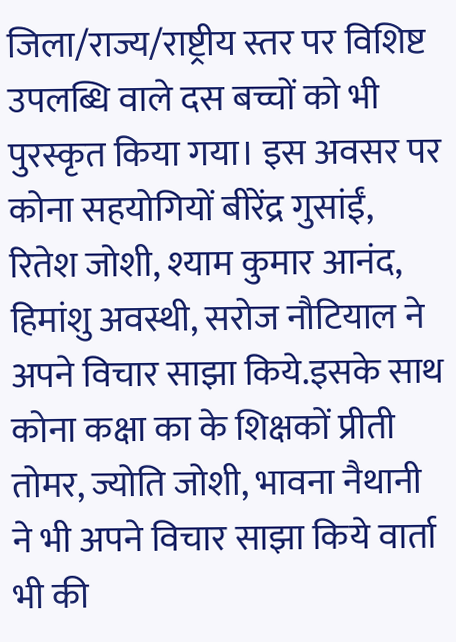जिला/राज्य/राष्ट्रीय स्तर पर विशिष्ट उपलब्धि वाले दस बच्चों को भी पुरस्कृत किया गया। इस अवसर पर कोना सहयोगियों बीरेंद्र गुसांईं, रितेश जोशी, श्याम कुमार आनंद, हिमांशु अवस्थी, सरोज नौटियाल ने अपने विचार साझा किये.इसके साथ कोना कक्षा का के शिक्षकों प्रीती तोमर, ज्योति जोशी, भावना नैथानी ने भी अपने विचार साझा किये वार्ता भी की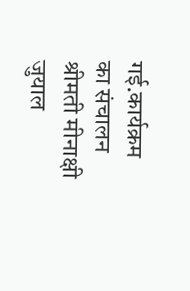गई.कार्यक्रम का संचालन श्रीमती मीनाक्षी जुयाल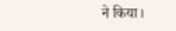ने किया।